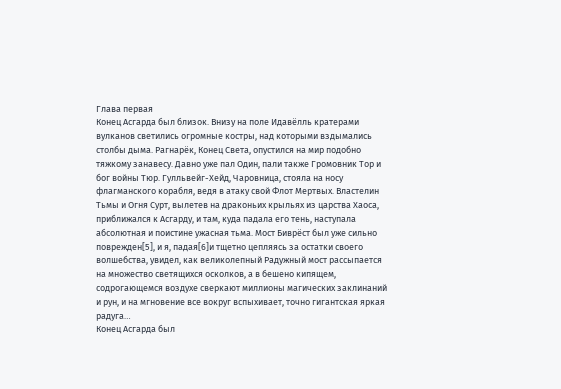Глава первая
Конец Асгарда был близок. Внизу на поле Идавёлль кратерами вулканов светились огромные костры, над которыми вздымались столбы дыма. Рагнарёк, Конец Света, опустился на мир подобно тяжкому занавесу. Давно уже пал Один, пали также Громовник Тор и бог войны Тюр. Гулльвейг-Хейд, Чаровница, стояла на носу флагманского корабля, ведя в атаку свой Флот Мертвых. Властелин Тьмы и Огня Сурт, вылетев на драконьих крыльях из царства Хаоса, приближался к Асгарду, и там, куда падала его тень, наступала абсолютная и поистине ужасная тьма. Мост Биврёст был уже сильно поврежден[5], и я, падая[6]и тщетно цепляясь за остатки своего волшебства, увидел, как великолепный Радужный мост рассыпается на множество светящихся осколков, а в бешено кипящем, содрогающемся воздухе сверкают миллионы магических заклинаний и рун, и на мгновение все вокруг вспыхивает, точно гигантская яркая радуга…
Конец Асгарда был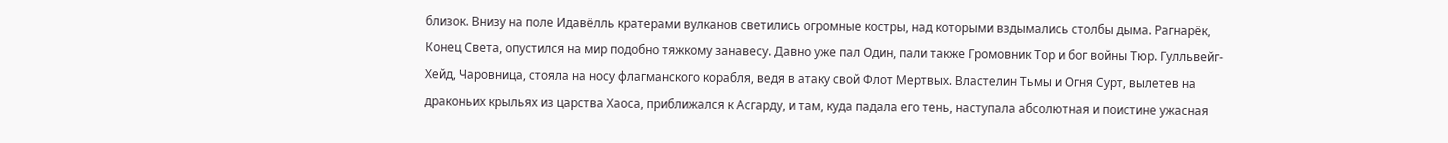близок. Внизу на поле Идавёлль кратерами вулканов светились огромные костры, над которыми вздымались столбы дыма. Рагнарёк, Конец Света, опустился на мир подобно тяжкому занавесу. Давно уже пал Один, пали также Громовник Тор и бог войны Тюр. Гулльвейг-Хейд, Чаровница, стояла на носу флагманского корабля, ведя в атаку свой Флот Мертвых. Властелин Тьмы и Огня Сурт, вылетев на драконьих крыльях из царства Хаоса, приближался к Асгарду, и там, куда падала его тень, наступала абсолютная и поистине ужасная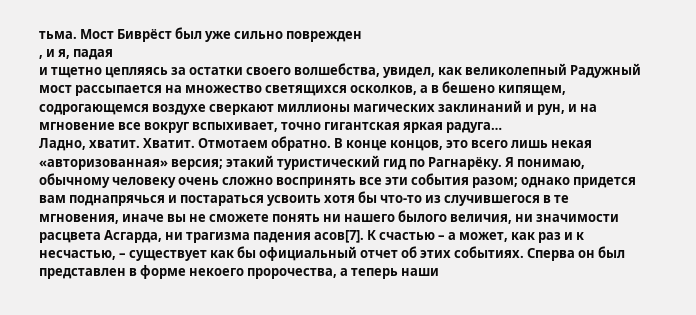тьма. Мост Биврёст был уже сильно поврежден
, и я, падая
и тщетно цепляясь за остатки своего волшебства, увидел, как великолепный Радужный мост рассыпается на множество светящихся осколков, а в бешено кипящем, содрогающемся воздухе сверкают миллионы магических заклинаний и рун, и на мгновение все вокруг вспыхивает, точно гигантская яркая радуга…
Ладно, хватит. Хватит. Отмотаем обратно. В конце концов, это всего лишь некая «авторизованная» версия; этакий туристический гид по Рагнарёку. Я понимаю, обычному человеку очень сложно воспринять все эти события разом; однако придется вам поднапрячься и постараться усвоить хотя бы что-то из случившегося в те мгновения, иначе вы не сможете понять ни нашего былого величия, ни значимости расцвета Асгарда, ни трагизма падения асов[7]. К счастью – а может, как раз и к несчастью, – существует как бы официальный отчет об этих событиях. Сперва он был представлен в форме некоего пророчества, а теперь наши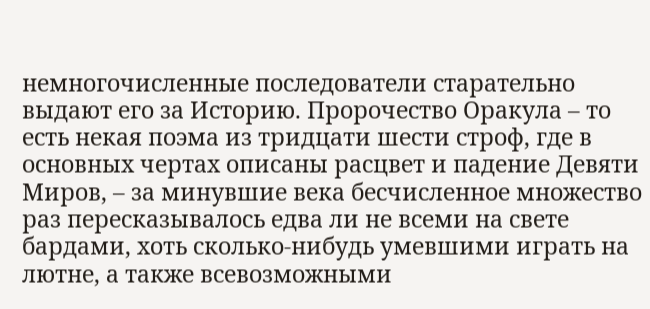немногочисленные последователи старательно выдают его за Историю. Пророчество Оракула – то есть некая поэма из тридцати шести строф, где в основных чертах описаны расцвет и падение Девяти Миров, – за минувшие века бесчисленное множество раз пересказывалось едва ли не всеми на свете бардами, хоть сколько-нибудь умевшими играть на лютне, а также всевозможными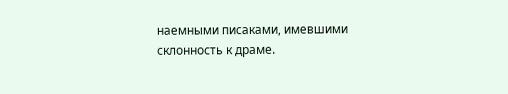наемными писаками, имевшими склонность к драме.